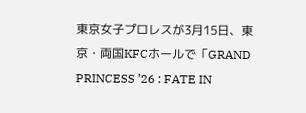東京女子プロレスが3月15日、東京・両国KFCホールで「GRAND PRINCESS ’26 : FATE IN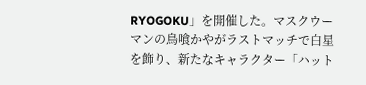RYOGOKU」を開催した。マスクウーマンの鳥喰かやがラストマッチで白星を飾り、新たなキャラクター「ハット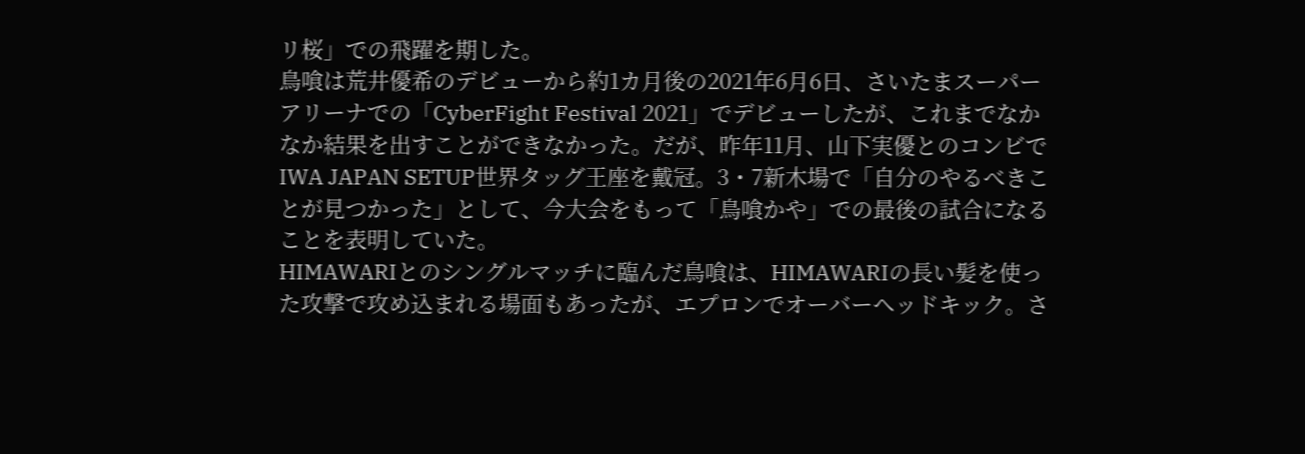リ桜」での飛躍を期した。
鳥喰は荒井優希のデビューから約1カ月後の2021年6月6日、さいたまスーパーアリーナでの「CyberFight Festival 2021」でデビューしたが、これまでなかなか結果を出すことができなかった。だが、昨年11月、山下実優とのコンビでIWA JAPAN SETUP世界タッグ王座を戴冠。3・7新木場で「自分のやるべきことが見つかった」として、今大会をもって「鳥喰かや」での最後の試合になることを表明していた。
HIMAWARIとのシングルマッチに臨んだ鳥喰は、HIMAWARIの長い髪を使った攻撃で攻め込まれる場面もあったが、エプロンでオーバーヘッドキック。さ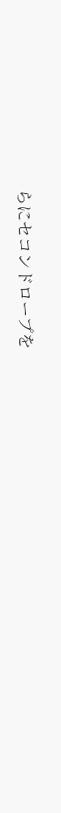らにセコンドロープを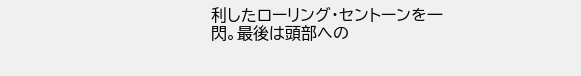利したローリング・セントーンを一閃。最後は頭部への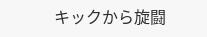キックから旋闘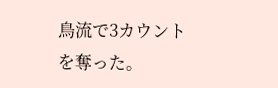鳥流で3カウントを奪った。